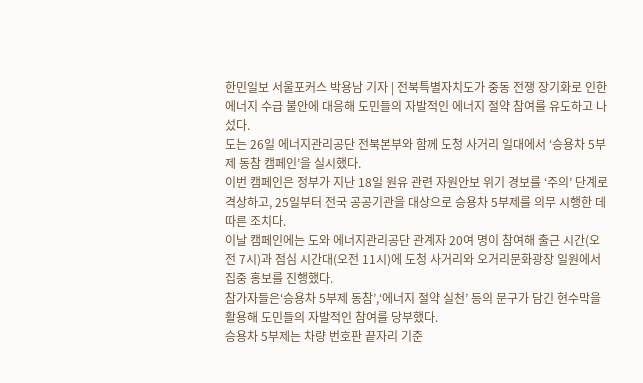한민일보 서울포커스 박용남 기자 | 전북특별자치도가 중동 전쟁 장기화로 인한 에너지 수급 불안에 대응해 도민들의 자발적인 에너지 절약 참여를 유도하고 나섰다.
도는 26일 에너지관리공단 전북본부와 함께 도청 사거리 일대에서 ‘승용차 5부제 동참 캠페인’을 실시했다.
이번 캠페인은 정부가 지난 18일 원유 관련 자원안보 위기 경보를 ‘주의’ 단계로 격상하고, 25일부터 전국 공공기관을 대상으로 승용차 5부제를 의무 시행한 데 따른 조치다.
이날 캠페인에는 도와 에너지관리공단 관계자 20여 명이 참여해 출근 시간(오전 7시)과 점심 시간대(오전 11시)에 도청 사거리와 오거리문화광장 일원에서 집중 홍보를 진행했다.
참가자들은‘승용차 5부제 동참’,‘에너지 절약 실천’ 등의 문구가 담긴 현수막을 활용해 도민들의 자발적인 참여를 당부했다.
승용차 5부제는 차량 번호판 끝자리 기준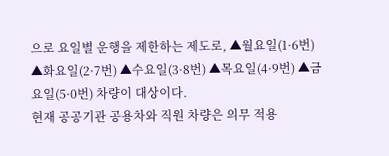으로 요일별 운행을 제한하는 제도로, ▲월요일(1·6번) ▲화요일(2·7번) ▲수요일(3·8번) ▲목요일(4·9번) ▲금요일(5·0번) 차량이 대상이다.
현재 공공기관 공용차와 직원 차량은 의무 적용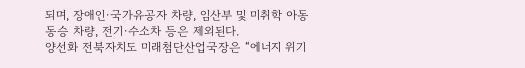되며, 장애인·국가유공자 차량, 임산부 및 미취학 아동 동승 차량, 전기·수소차 등은 제외된다.
양선화 전북자치도 미래첨단산업국장은 “에너지 위기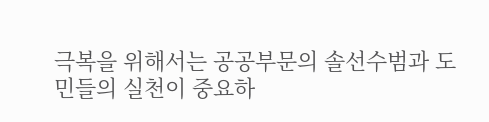극복을 위해서는 공공부문의 솔선수범과 도민들의 실천이 중요하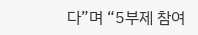다”며 “5부제 참여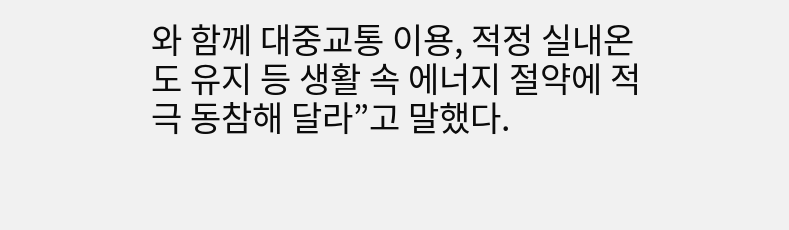와 함께 대중교통 이용, 적정 실내온도 유지 등 생활 속 에너지 절약에 적극 동참해 달라”고 말했다.